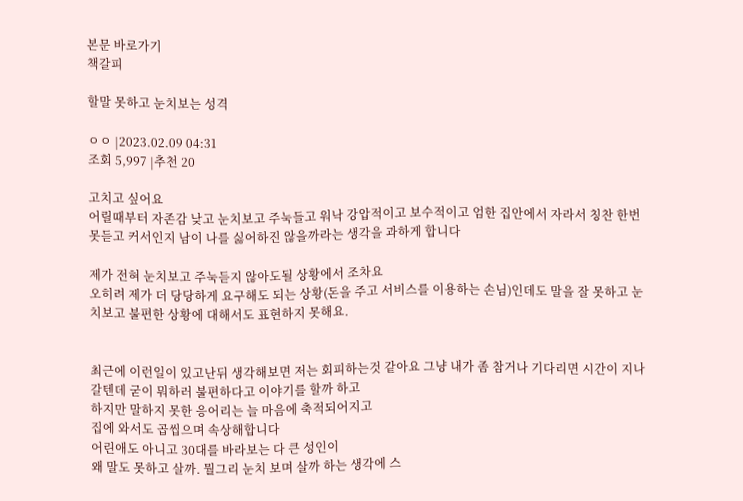본문 바로가기
책갈피

할말 못하고 눈치보는 성격

ㅇㅇ |2023.02.09 04:31
조회 5,997 |추천 20

고치고 싶어요
어릴때부터 자존감 낮고 눈치보고 주눅들고 워낙 강압적이고 보수적이고 엄한 집안에서 자라서 칭찬 한번 못듣고 커서인지 남이 나를 싫어하진 않을까라는 생각을 과하게 합니다

제가 전혀 눈치보고 주눅듣지 않아도될 상황에서 조차요
오히려 제가 더 당당하게 요구해도 되는 상황(돈을 주고 서비스를 이용하는 손님)인데도 말을 잘 못하고 눈치보고 불편한 상황에 대해서도 표현하지 못해요.


최근에 이런일이 있고난뒤 생각해보면 저는 회피하는것 같아요 그냥 내가 좀 참거나 기다리면 시간이 지나갈텐데 굳이 뭐하러 불편하다고 이야기를 할까 하고
하지만 말하지 못한 응어리는 늘 마음에 축적되어지고
집에 와서도 곱씹으며 속상해합니다
어린애도 아니고 30대를 바라보는 다 큰 성인이
왜 말도 못하고 살까. 뭘그리 눈치 보며 살까 하는 생각에 스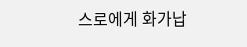스로에게 화가납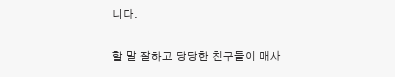니다.


할 말 잘하고 당당한 친구들이 매사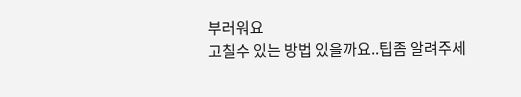부러워요
고칠수 있는 방법 있을까요..팁좀 알려주세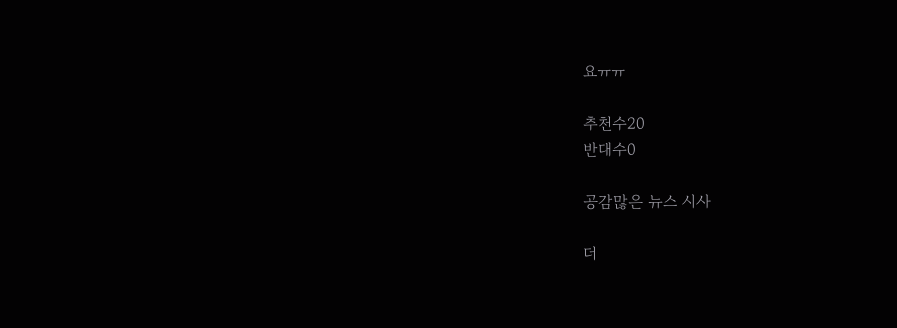요ㅠㅠ

추천수20
반대수0

공감많은 뉴스 시사

더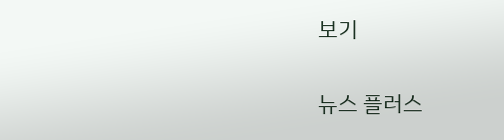보기

뉴스 플러스